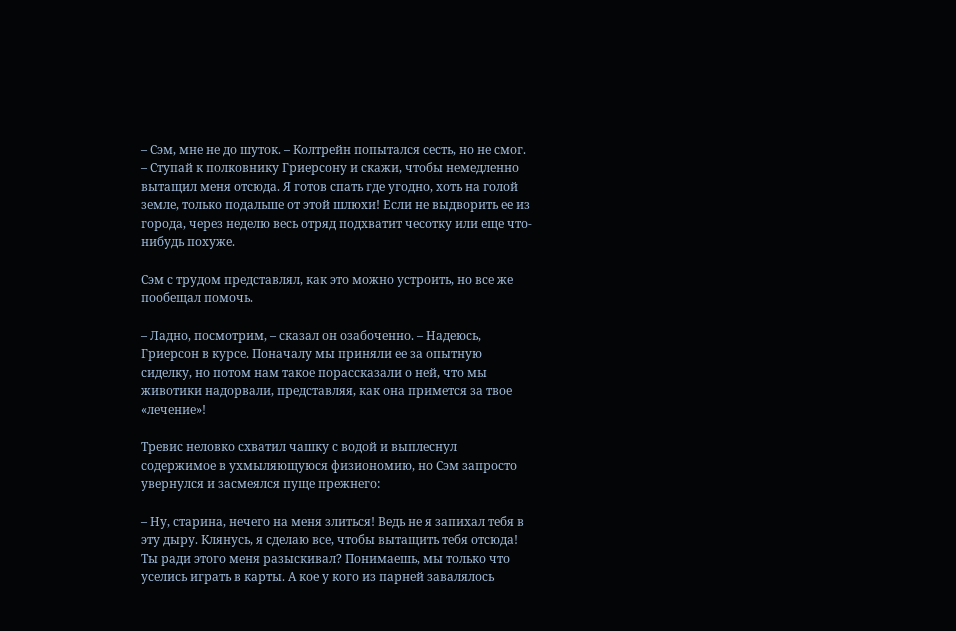– Сэм, мне не до шуток. – Колтрейн попытался сесть, но не смог. – Ступай к полковнику Гриерсону и скажи, чтобы немедленно вытащил меня отсюда. Я готов спать где угодно, хоть на голой земле, только подальше от этой шлюхи! Если не выдворить ее из города, через неделю весь отряд подхватит чесотку или еще что-нибудь похуже.

Сэм с трудом представлял, как это можно устроить, но все же пообещал помочь.

– Ладно, посмотрим, – сказал он озабоченно. – Надеюсь, Гриерсон в курсе. Поначалу мы приняли ее за опытную сиделку, но потом нам такое порассказали о ней, что мы животики надорвали, представляя, как она примется за твое «лечение»!

Тревис неловко схватил чашку с водой и выплеснул содержимое в ухмыляющуюся физиономию, но Сэм запросто увернулся и засмеялся пуще прежнего:

– Ну, старина, нечего на меня злиться! Ведь не я запихал тебя в эту дыру. Клянусь, я сделаю все, чтобы вытащить тебя отсюда! Ты ради этого меня разыскивал? Понимаешь, мы только что уселись играть в карты. А кое у кого из парней завалялось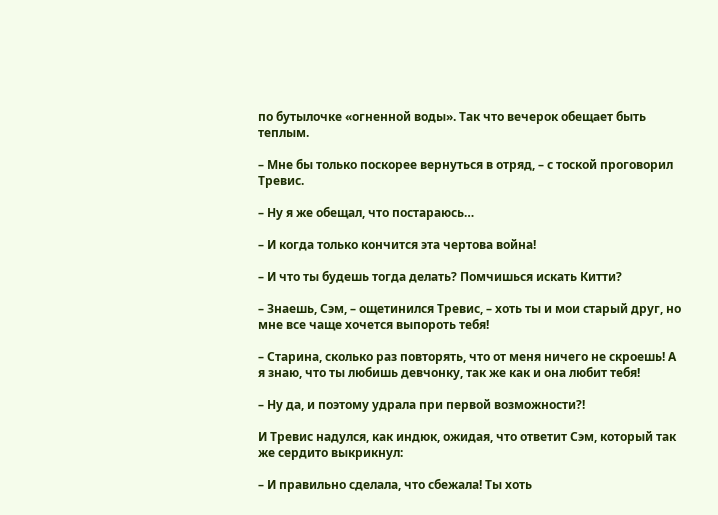по бутылочке «огненной воды». Так что вечерок обещает быть теплым.

– Мне бы только поскорее вернуться в отряд, – с тоской проговорил Тревис.

– Ну я же обещал, что постараюсь…

– И когда только кончится эта чертова война!

– И что ты будешь тогда делать? Помчишься искать Китти?

– Знаешь, Сэм, – ощетинился Тревис, – хоть ты и мои старый друг, но мне все чаще хочется выпороть тебя!

– Старина, сколько раз повторять, что от меня ничего не скроешь! А я знаю, что ты любишь девчонку, так же как и она любит тебя!

– Ну да, и поэтому удрала при первой возможности?!

И Тревис надулся, как индюк, ожидая, что ответит Сэм, который так же сердито выкрикнул:

– И правильно сделала, что сбежала! Ты хоть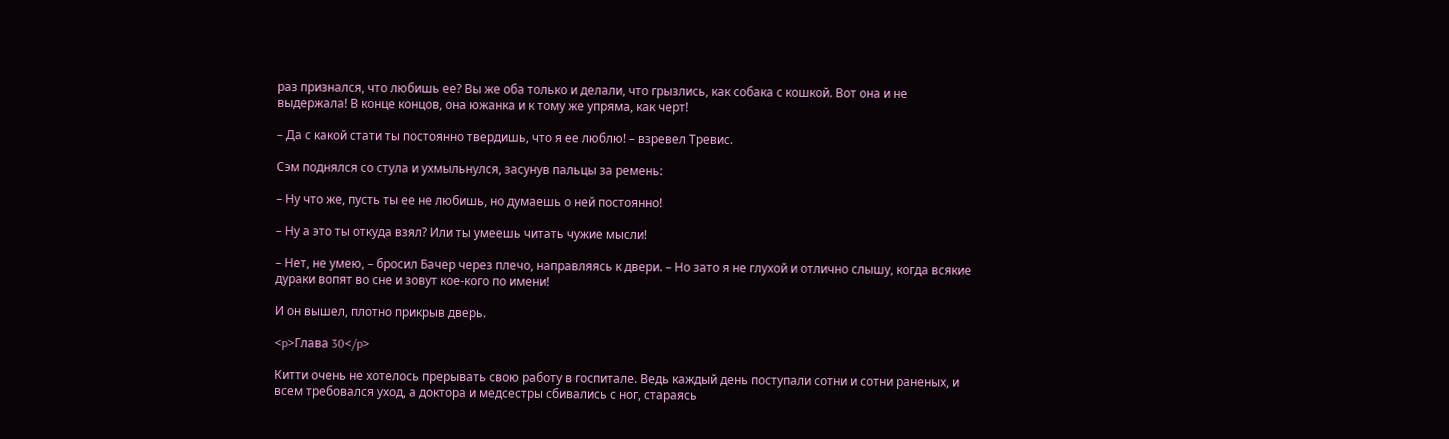раз признался, что любишь ее? Вы же оба только и делали, что грызлись, как собака с кошкой. Вот она и не выдержала! В конце концов, она южанка и к тому же упряма, как черт!

– Да с какой стати ты постоянно твердишь, что я ее люблю! – взревел Тревис.

Сэм поднялся со стула и ухмыльнулся, засунув пальцы за ремень:

– Ну что же, пусть ты ее не любишь, но думаешь о ней постоянно!

– Ну а это ты откуда взял? Или ты умеешь читать чужие мысли!

– Нет, не умею, – бросил Бачер через плечо, направляясь к двери. – Но зато я не глухой и отлично слышу, когда всякие дураки вопят во сне и зовут кое-кого по имени!

И он вышел, плотно прикрыв дверь.

<p>Глава 30</p>

Китти очень не хотелось прерывать свою работу в госпитале. Ведь каждый день поступали сотни и сотни раненых, и всем требовался уход, а доктора и медсестры сбивались с ног, стараясь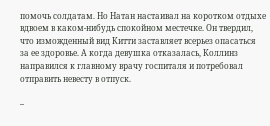помочь солдатам. Но Натан настаивал на коротком отдыхе вдвоем в каком-нибудь спокойном местечке. Он твердил, что изможденный вид Китти заставляет всерьез опасаться за ее здоровье. А когда девушка отказалась, Коллинз направился к главному врачу госпиталя и потребовал отправить невесту в отпуск.

–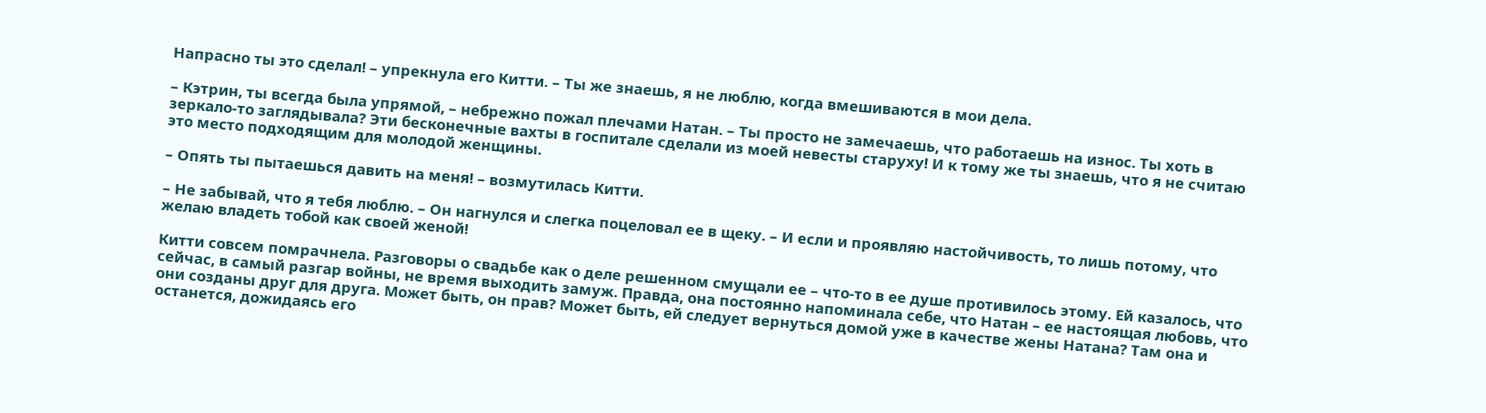Напрасно ты это сделал! – упрекнула его Китти. – Ты же знаешь, я не люблю, когда вмешиваются в мои дела.

– Кэтрин, ты всегда была упрямой, – небрежно пожал плечами Натан. – Ты просто не замечаешь, что работаешь на износ. Ты хоть в зеркало-то заглядывала? Эти бесконечные вахты в госпитале сделали из моей невесты старуху! И к тому же ты знаешь, что я не считаю это место подходящим для молодой женщины.

– Опять ты пытаешься давить на меня! – возмутилась Китти.

– Не забывай, что я тебя люблю. – Он нагнулся и слегка поцеловал ее в щеку. – И если и проявляю настойчивость, то лишь потому, что желаю владеть тобой как своей женой!

Китти совсем помрачнела. Разговоры о свадьбе как о деле решенном смущали ее – что-то в ее душе противилось этому. Ей казалось, что сейчас, в самый разгар войны, не время выходить замуж. Правда, она постоянно напоминала себе, что Натан – ее настоящая любовь, что они созданы друг для друга. Может быть, он прав? Может быть, ей следует вернуться домой уже в качестве жены Натана? Там она и останется, дожидаясь его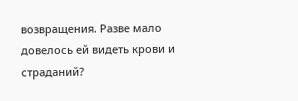возвращения. Разве мало довелось ей видеть крови и страданий?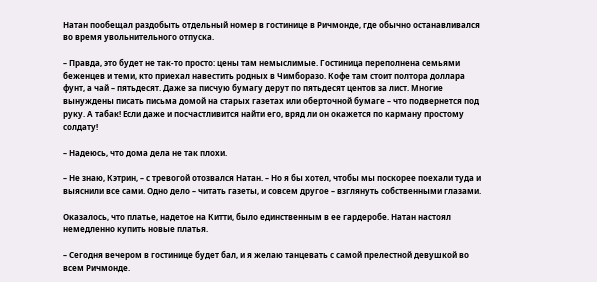Натан пообещал раздобыть отдельный номер в гостинице в Ричмонде, где обычно останавливался во время увольнительного отпуска.

– Правда, это будет не так-то просто: цены там немыслимые. Гостиница переполнена семьями беженцев и теми, кто приехал навестить родных в Чимборазо. Кофе там стоит полтора доллара фунт, а чай – пятьдесят. Даже за писчую бумагу дерут по пятьдесят центов за лист. Многие вынуждены писать письма домой на старых газетах или оберточной бумаге – что подвернется под руку. А табак! Если даже и посчастливится найти его, вряд ли он окажется по карману простому солдату!

– Надеюсь, что дома дела не так плохи.

– Не знаю, Кэтрин, – с тревогой отозвался Натан. – Но я бы хотел, чтобы мы поскорее поехали туда и выяснили все сами. Одно дело – читать газеты, и совсем другое – взглянуть собственными глазами.

Оказалось, что платье, надетое на Китти, было единственным в ее гардеробе. Натан настоял немедленно купить новые платья.

– Сегодня вечером в гостинице будет бал, и я желаю танцевать с самой прелестной девушкой во всем Ричмонде.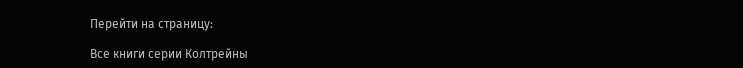Перейти на страницу:

Все книги серии Колтрейны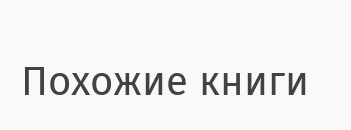Похожие книги